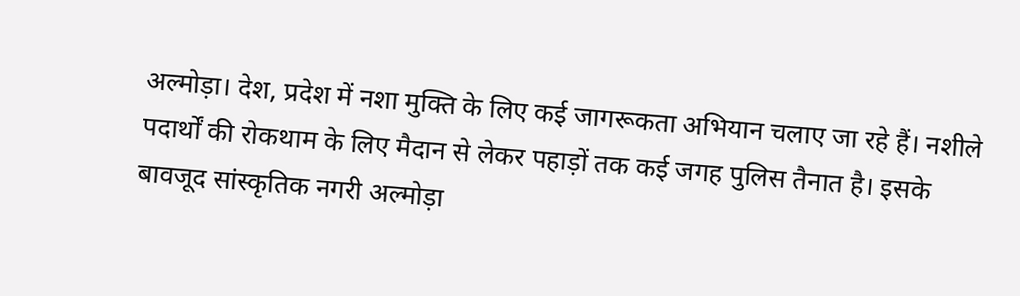अल्मोड़ा। देश, प्रदेश में नशा मुक्ति के लिए कई जागरूकता अभियान चलाए जा रहे हैं। नशीले पदार्थों की रोकथाम के लिए मैदान से लेकर पहाड़ों तक कई जगह पुलिस तैनात है। इसके बावजूद सांस्कृतिक नगरी अल्मोड़ा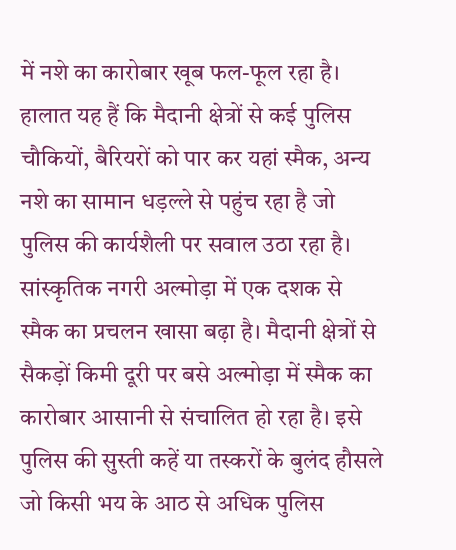में नशे का कारोबार खूब फल-फूल रहा है। हालात यह हैं कि मैदानी क्षेत्रों से कई पुलिस चौकियों, बैरियरों को पार कर यहां स्मैक, अन्य नशे का सामान धड़ल्ले से पहुंच रहा है जो पुलिस की कार्यशैली पर सवाल उठा रहा है।
सांस्कृतिक नगरी अल्मोड़ा में एक दशक से स्मैक का प्रचलन खासा बढ़ा है। मैदानी क्षेत्रों से सैकड़ों किमी दूरी पर बसे अल्मोड़ा में स्मैक का कारोबार आसानी से संचालित हो रहा है। इसे पुलिस की सुस्ती कहें या तस्करों के बुलंद हौसले जो किसी भय के आठ से अधिक पुलिस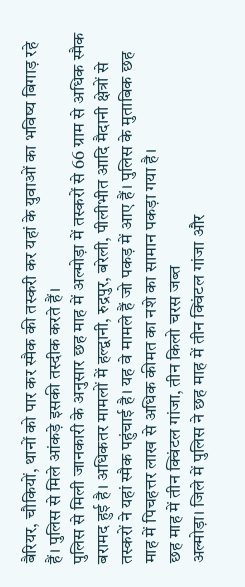बैरियर, चौकियों, थानों को पार कर स्मैक की तस्करी कर यहां के युवाओं का भविष्य बिगाड़ रहे हैं। पुलिस से मिले आंकड़े इसकी तस्दीक करते हैं।
पुलिस से मिली जानकारी के अनुसार छह माह में अल्मोड़ा में तस्करों से 66 ग्राम से अधिक स्मैक बरामद हुई है। अधिकतर मामलों में हल्द्वानी, रुद्रपुर, बरेली, पीलीभीत आदि मैदानी क्षेत्रों से तस्करों ने यहां स्मैक पहुंचाई है। यह वे मामले हैं जो पकड़ में आए हैं। पुलिस के मुताबिक छह माह में पिचहत्तर लाख से अधिक कीमत का नशे का सामान पकड़ा गया है।
छह माह में तीन क्विंटल गांजा, तीन किलो चरस जब्त
अल्मोड़ा। जिले में पुलिस ने छह माह में तीन क्विंटल गांजा और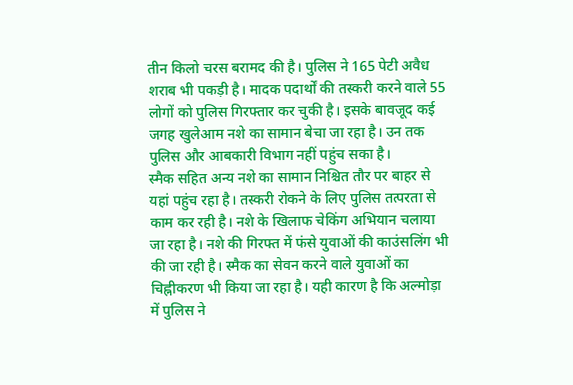तीन किलो चरस बरामद की है। पुलिस ने 165 पेटी अवैध शराब भी पकड़ी है। मादक पदार्थों की तस्करी करने वाले 55 लोगों को पुलिस गिरफ्तार कर चुकी है। इसके बावजूद कई जगह खुलेआम नशे का सामान बेचा जा रहा है। उन तक पुलिस और आबकारी विभाग नहीं पहुंच सका है।
स्मैक सहित अन्य नशे का सामान निश्चित तौर पर बाहर से यहां पहुंच रहा है। तस्करी रोकने के लिए पुलिस तत्परता से काम कर रही है। नशे के खिलाफ चेकिंग अभियान चलाया जा रहा है। नशे की गिरफ्त में फंसे युवाओं की काउंसलिंग भी की जा रही है। स्मैक का सेवन करने वाले युवाओं का चिह्नीकरण भी किया जा रहा है। यही कारण है कि अल्मोड़ा में पुलिस ने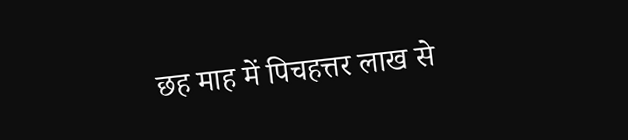छह माह में पिचहत्तर लाख से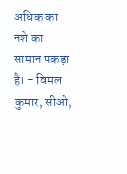अधिक का नशे का सामान पकड़ा है। - विमल कुमार, सीओ,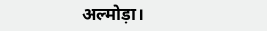अल्मोड़ा।